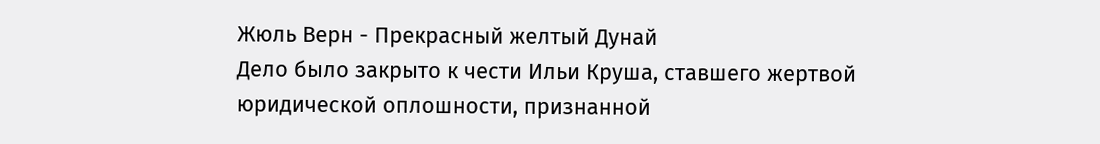Жюль Верн - Прекрасный желтый Дунай
Дело было закрыто к чести Ильи Круша, ставшего жертвой юридической оплошности, признанной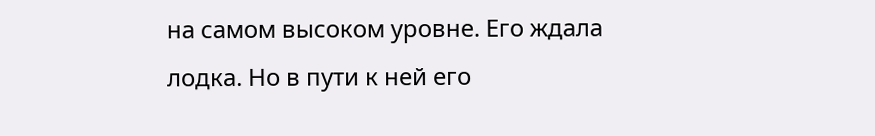на самом высоком уровне. Его ждала лодка. Но в пути к ней его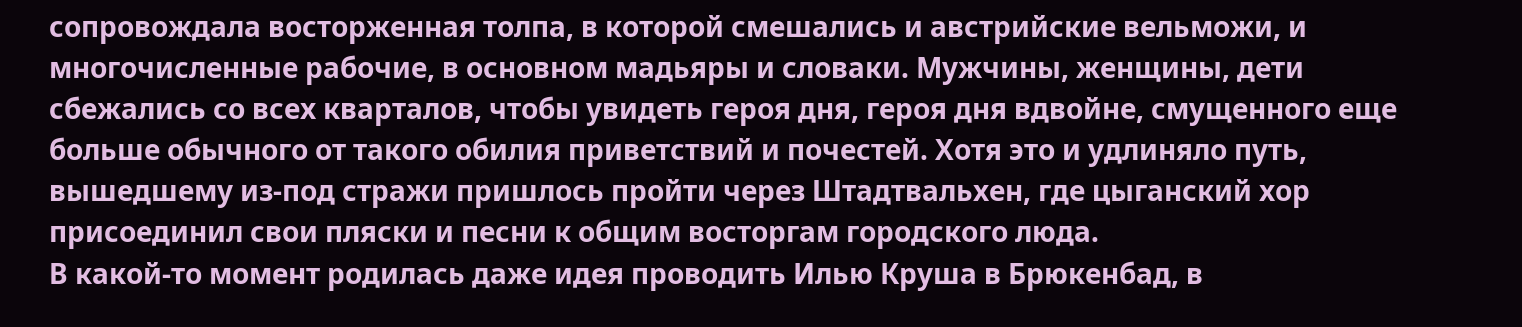сопровождала восторженная толпа, в которой смешались и австрийские вельможи, и многочисленные рабочие, в основном мадьяры и словаки. Мужчины, женщины, дети сбежались со всех кварталов, чтобы увидеть героя дня, героя дня вдвойне, смущенного еще больше обычного от такого обилия приветствий и почестей. Хотя это и удлиняло путь, вышедшему из-под стражи пришлось пройти через Штадтвальхен, где цыганский хор присоединил свои пляски и песни к общим восторгам городского люда.
В какой-то момент родилась даже идея проводить Илью Круша в Брюкенбад, в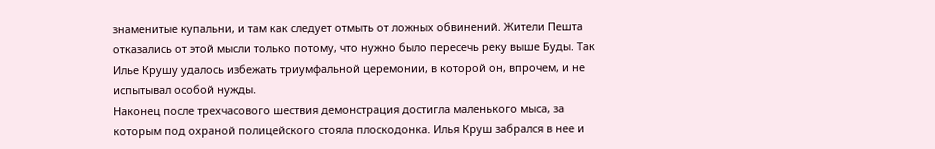знаменитые купальни, и там как следует отмыть от ложных обвинений. Жители Пешта отказались от этой мысли только потому, что нужно было пересечь реку выше Буды. Так Илье Крушу удалось избежать триумфальной церемонии, в которой он, впрочем, и не испытывал особой нужды.
Наконец после трехчасового шествия демонстрация достигла маленького мыса, за которым под охраной полицейского стояла плоскодонка. Илья Круш забрался в нее и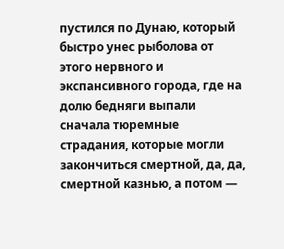пустился по Дунаю, который быстро унес рыболова от этого нервного и экспансивного города, где на долю бедняги выпали сначала тюремные страдания, которые могли закончиться смертной, да, да, смертной казнью, а потом —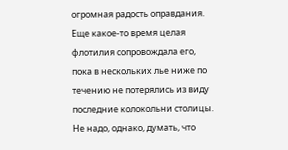огромная радость оправдания. Еще какое-то время целая флотилия сопровождала его, пока в нескольких лье ниже по течению не потерялись из виду последние колокольни столицы.
Не надо, однако, думать, что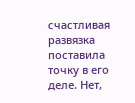счастливая развязка поставила точку в его деле. Нет,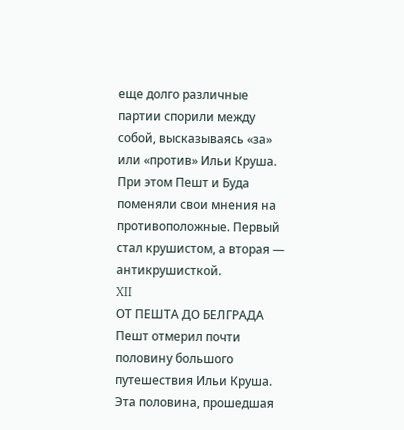еще долго различные партии спорили между собой, высказываясь «за» или «против» Ильи Круша. При этом Пешт и Буда поменяли свои мнения на противоположные. Первый стал крушистом, а вторая — антикрушисткой.
XII
ОТ ПЕШТА ДО БЕЛГРАДА
Пешт отмерил почти половину большого путешествия Ильи Круша. Эта половина, прошедшая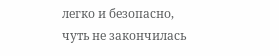легко и безопасно, чуть не закончилась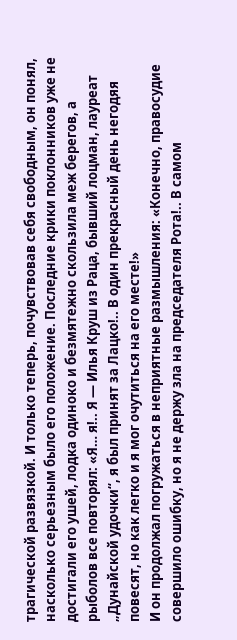трагической развязкой. И только теперь, почувствовав себя свободным, он понял, насколько серьезным было его положение. Последние крики поклонников уже не достигали его ушей, лодка одиноко и безмятежно скользила меж берегов, а рыболов все повторял: «Я… я!.. Я — Илья Круш из Раца, бывший лоцман, лауреат „Дунайской удочки“, я был принят за Лацко!.. В один прекрасный день негодяя повесят, но как легко и я мог очутиться на его месте!»
И он продолжал погружаться в неприятные размышления: «Конечно, правосудие совершило ошибку, но я не держу зла на председателя Рота!.. В самом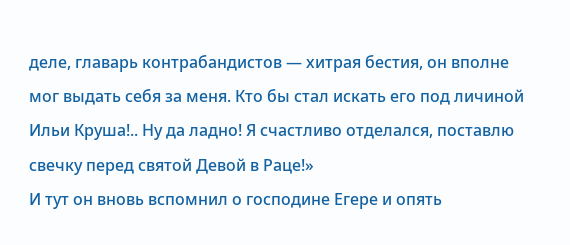деле, главарь контрабандистов — хитрая бестия, он вполне мог выдать себя за меня. Кто бы стал искать его под личиной Ильи Круша!.. Ну да ладно! Я счастливо отделался, поставлю свечку перед святой Девой в Раце!»
И тут он вновь вспомнил о господине Егере и опять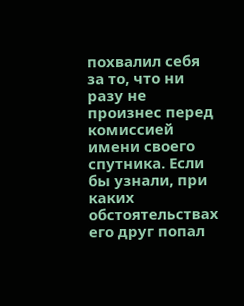похвалил себя за то, что ни разу не произнес перед комиссией имени своего спутника. Если бы узнали, при каких обстоятельствах его друг попал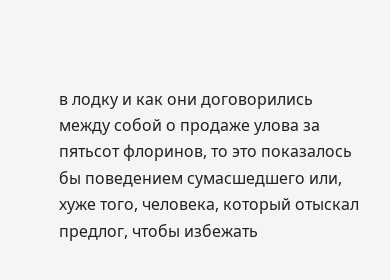в лодку и как они договорились между собой о продаже улова за пятьсот флоринов, то это показалось бы поведением сумасшедшего или, хуже того, человека, который отыскал предлог, чтобы избежать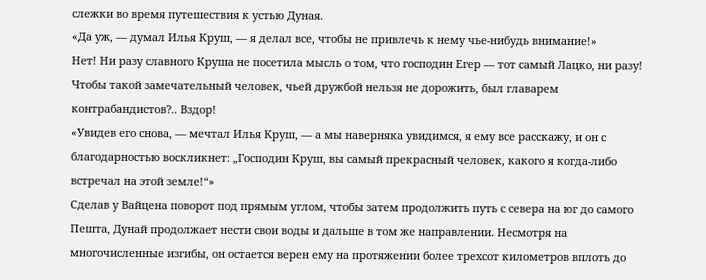слежки во время путешествия к устью Дуная.
«Да уж, — думал Илья Круш, — я делал все, чтобы не привлечь к нему чье-нибудь внимание!»
Нет! Ни разу славного Круша не посетила мысль о том, что господин Егер — тот самый Лацко, ни разу! Чтобы такой замечательный человек, чьей дружбой нельзя не дорожить, был главарем контрабандистов?.. Вздор!
«Увидев его снова, — мечтал Илья Круш, — а мы наверняка увидимся, я ему все расскажу, и он с благодарностью воскликнет: „Господин Круш, вы самый прекрасный человек, какого я когда-либо встречал на этой земле!“»
Сделав у Вайцена поворот под прямым углом, чтобы затем продолжить путь с севера на юг до самого Пешта, Дунай продолжает нести свои воды и дальше в том же направлении. Несмотря на многочисленные изгибы, он остается верен ему на протяжении более трехсот километров вплоть до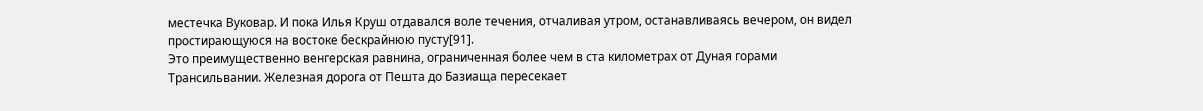местечка Вуковар. И пока Илья Круш отдавался воле течения, отчаливая утром, останавливаясь вечером, он видел простирающуюся на востоке бескрайнюю пусту[91].
Это преимущественно венгерская равнина, ограниченная более чем в ста километрах от Дуная горами Трансильвании. Железная дорога от Пешта до Базиаща пересекает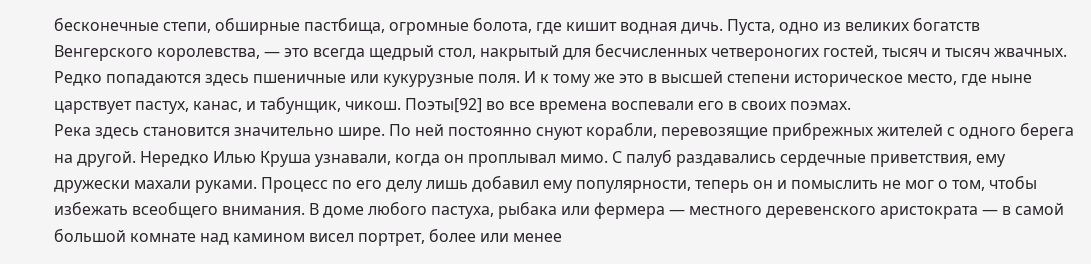бесконечные степи, обширные пастбища, огромные болота, где кишит водная дичь. Пуста, одно из великих богатств Венгерского королевства, — это всегда щедрый стол, накрытый для бесчисленных четвероногих гостей, тысяч и тысяч жвачных. Редко попадаются здесь пшеничные или кукурузные поля. И к тому же это в высшей степени историческое место, где ныне царствует пастух, канас, и табунщик, чикош. Поэты[92] во все времена воспевали его в своих поэмах.
Река здесь становится значительно шире. По ней постоянно снуют корабли, перевозящие прибрежных жителей с одного берега на другой. Нередко Илью Круша узнавали, когда он проплывал мимо. С палуб раздавались сердечные приветствия, ему дружески махали руками. Процесс по его делу лишь добавил ему популярности, теперь он и помыслить не мог о том, чтобы избежать всеобщего внимания. В доме любого пастуха, рыбака или фермера — местного деревенского аристократа — в самой большой комнате над камином висел портрет, более или менее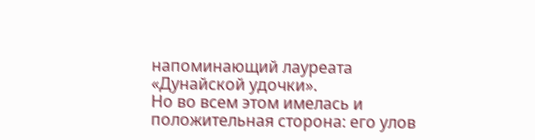напоминающий лауреата «Дунайской удочки».
Но во всем этом имелась и положительная сторона: его улов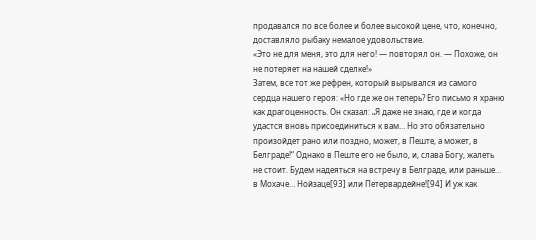продавался по все более и более высокой цене, что, конечно, доставляло рыбаку немалое удовольствие.
«Это не для меня, это для него! — повторял он. — Похоже, он не потеряет на нашей сделке!»
Затем, все тот же рефрен, который вырывался из самого сердца нашего героя: «Но где же он теперь? Его письмо я храню как драгоценность. Он сказал: „Я даже не знаю, где и когда удастся вновь присоединиться к вам… Но это обязательно произойдет рано или поздно, может, в Пеште, а может, в Белграде!“ Однако в Пеште его не было, и, слава Богу, жалеть не стоит. Будем надеяться на встречу в Белграде, или раньше… в Мохаче… Нойзаце[93] или Петервардейне![94] И уж как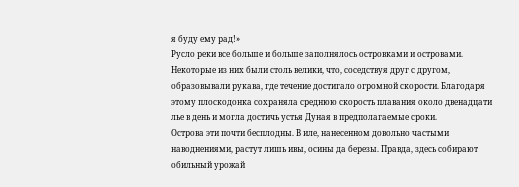я буду ему рад!»
Русло реки все больше и больше заполнялось островками и островами. Некоторые из них были столь велики, что, соседствуя друг с другом, образовывали рукава, где течение достигало огромной скорости. Благодаря этому плоскодонка сохраняла среднюю скорость плавания около двенадцати лье в день и могла достичь устья Дуная в предполагаемые сроки.
Острова эти почти бесплодны. В иле, нанесенном довольно частыми наводнениями, растут лишь ивы, осины да березы. Правда, здесь собирают обильный урожай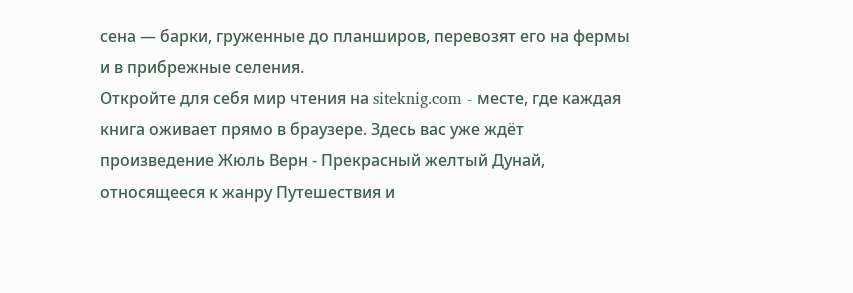сена — барки, груженные до планширов, перевозят его на фермы и в прибрежные селения.
Откройте для себя мир чтения на siteknig.com - месте, где каждая книга оживает прямо в браузере. Здесь вас уже ждёт произведение Жюль Верн - Прекрасный желтый Дунай, относящееся к жанру Путешествия и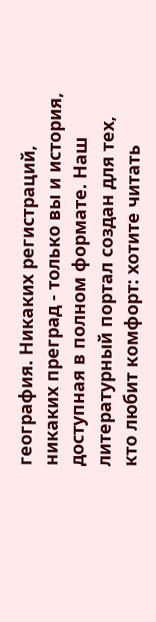география. Никаких регистраций, никаких преград - только вы и история, доступная в полном формате. Наш литературный портал создан для тех, кто любит комфорт: хотите читать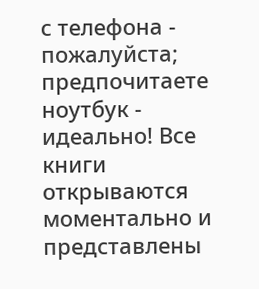с телефона - пожалуйста; предпочитаете ноутбук - идеально! Все книги открываются моментально и представлены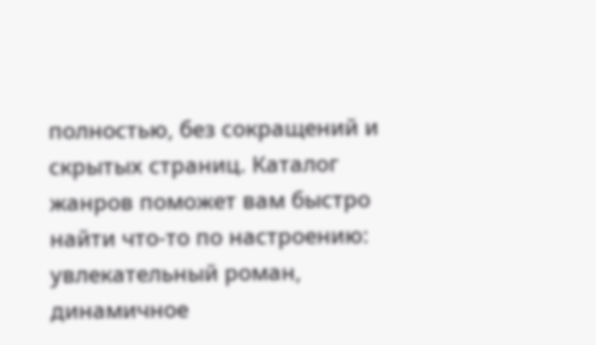полностью, без сокращений и скрытых страниц. Каталог жанров поможет вам быстро найти что-то по настроению: увлекательный роман, динамичное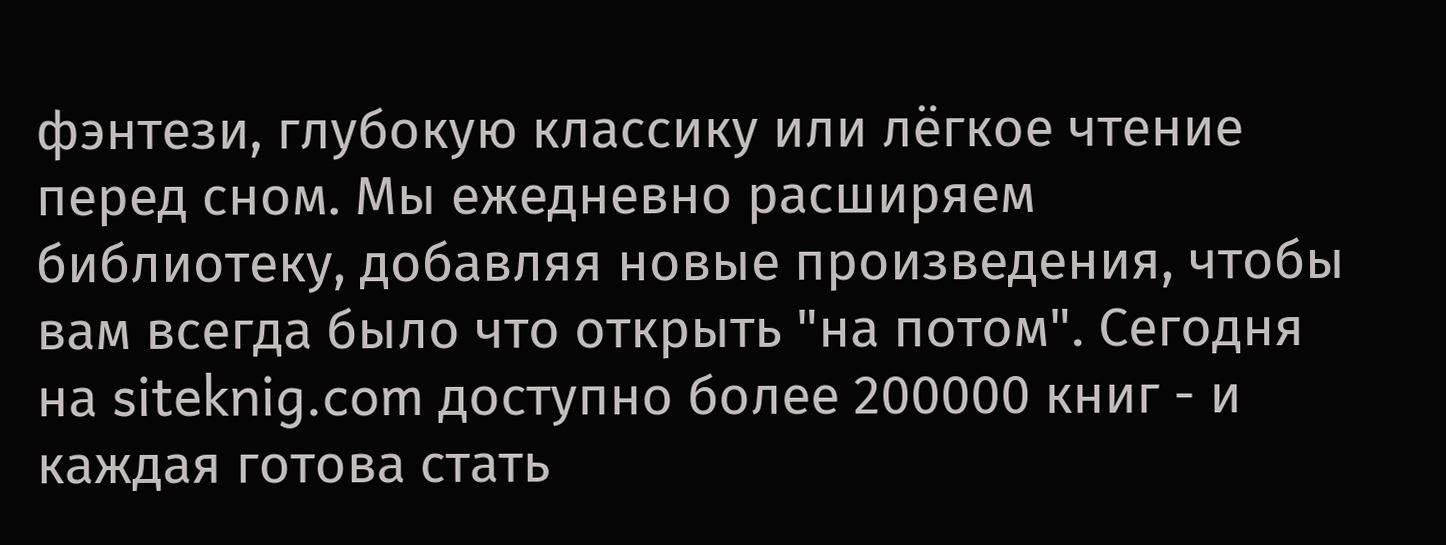фэнтези, глубокую классику или лёгкое чтение перед сном. Мы ежедневно расширяем библиотеку, добавляя новые произведения, чтобы вам всегда было что открыть "на потом". Сегодня на siteknig.com доступно более 200000 книг - и каждая готова стать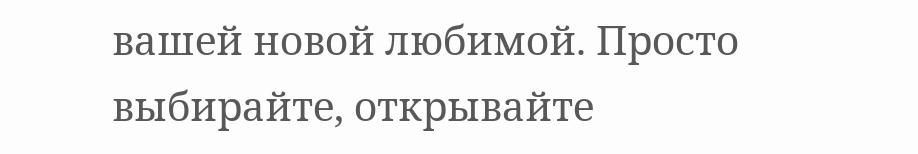вашей новой любимой. Просто выбирайте, открывайте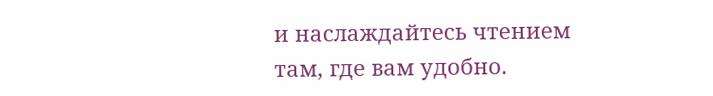и наслаждайтесь чтением там, где вам удобно.